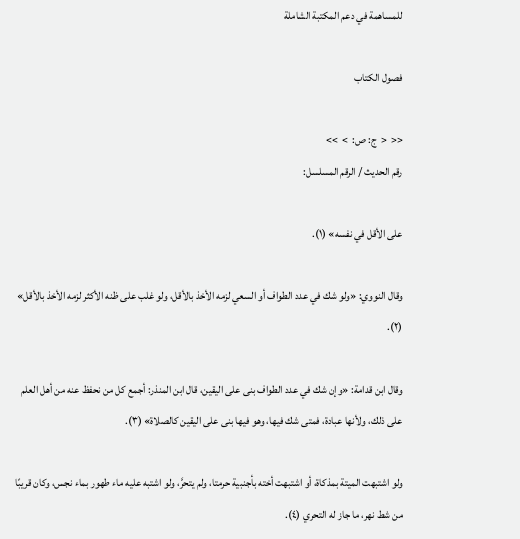للمساهمة في دعم المكتبة الشاملة

فصول الكتاب

<<  <  ج: ص:  >  >>
رقم الحديث / الرقم المسلسل:

على الأقل في نفسه» (١).

وقال النووي: «ولو شك في عدد الطواف أو السعي لزمه الأخذ بالأقل، ولو غلب على ظنه الأكثر لزمه الأخذ بالأقل» (٢).

وقال ابن قدامة: «وإن شك في عدد الطواف بنى على اليقين، قال ابن المنذر: أجمع كل من نحفظ عنه من أهل العلم على ذلك، ولأنها عبادة، فمتى شك فيها، وهو فيها بنى على اليقين كالصلاة» (٣).

ولو اشتبهت الميتة بمذكاة، أو اشتبهت أخته بأجنبية حرمتا، ولم يتحرَّ، ولو اشتبه عليه ماء طهور بماء نجس، وكان قريبًا من شط نهر، ما جاز له التحري (٤).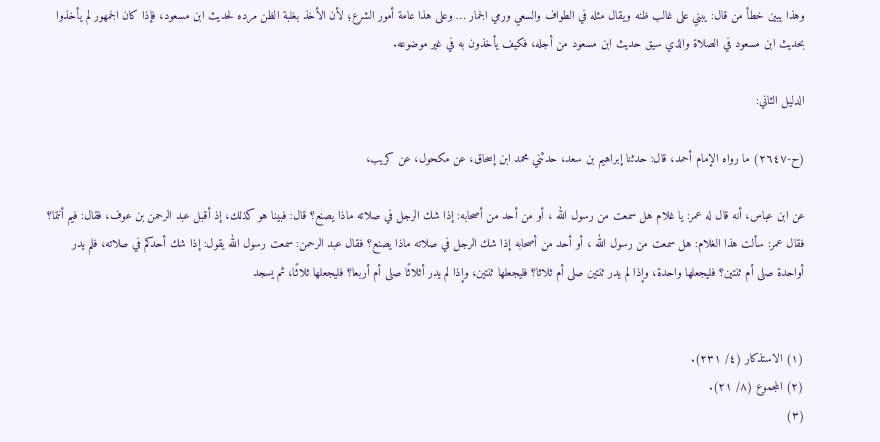وهذا يبين خطأ من قال: يبني على غالب ظنه ويقال مثله في الطواف والسعي ورمي الجمار … وعلى هذا عامة أمور الشرع؛ لأن الأخذ بغلبة الظن مرده لحديث ابن مسعود، فإذا كان الجمهور لم يأخذوا بحديث ابن مسعود في الصلاة والذي سيق حديث ابن مسعود من أجله، فكيف يأخذون به في غير موضوعه.

الدليل الثاني:

(ح-٢٦٤٧) ما رواه الإمام أحمد، قال: حدثنا إبراهيم بن سعد، حدثني محمد ابن إسحاق، عن مكحول، عن كريب،

عن ابن عباس، أنه قال له عمر: يا غلام هل سمعت من رسول الله ، أو من أحد من أصحابه: إذا شك الرجل في صلاته ماذا يصنع؟ قال: فبينا هو كذلك، إذ أقبل عبد الرحمن بن عوف، فقال: فيم أنتما؟ فقال عمر: سألت هذا الغلام: هل سمعت من رسول الله ، أو أحد من أصحابه إذا شك الرجل في صلاته ماذا يصنع؟ فقال عبد الرحمن: سمعت رسول الله يقول: إذا شك أحدكم في صلاته، فلم يدر أواحدة صلى أم ثنتين؟ فليجعلها واحدة، وإذا لم يدر ثنتين صلى أم ثلاثا؟ فليجعلها ثنتين، وإذا لم يدر أثلاثًا صلى أم أربعا؟ فليجعلها ثلاثًا، ثم يسجد


(١) الاستذكار (٤/ ٢٣١).
(٢) المجموع (٨/ ٢١).
(٣)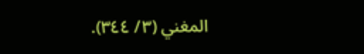المغني (٣/ ٣٤٤).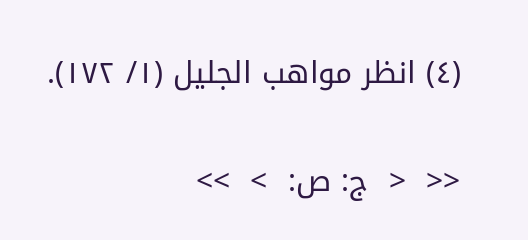(٤) انظر مواهب الجليل (١/ ١٧٢).

<<  <  ج: ص:  >  >>